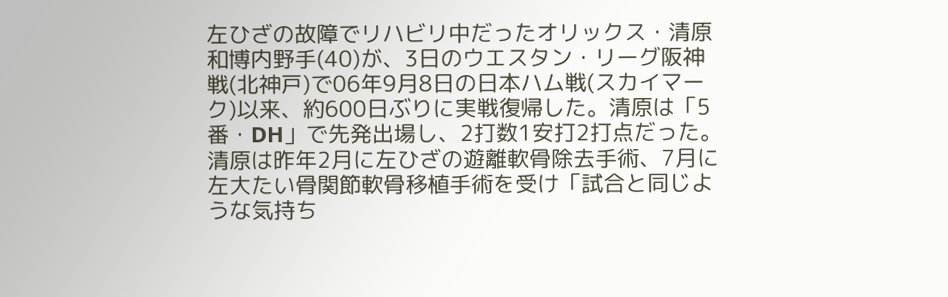左ひざの故障でリハビリ中だったオリックス・清原和博内野手(40)が、3日のウエスタン・リーグ阪神戦(北神戸)で06年9月8日の日本ハム戦(スカイマーク)以来、約600日ぶりに実戦復帰した。清原は「5番・DH」で先発出場し、2打数1安打2打点だった。
清原は昨年2月に左ひざの遊離軟骨除去手術、7月に左大たい骨関節軟骨移植手術を受け「試合と同じような気持ち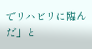でリハビリに臨んだ」と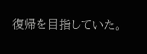復帰を目指していた。